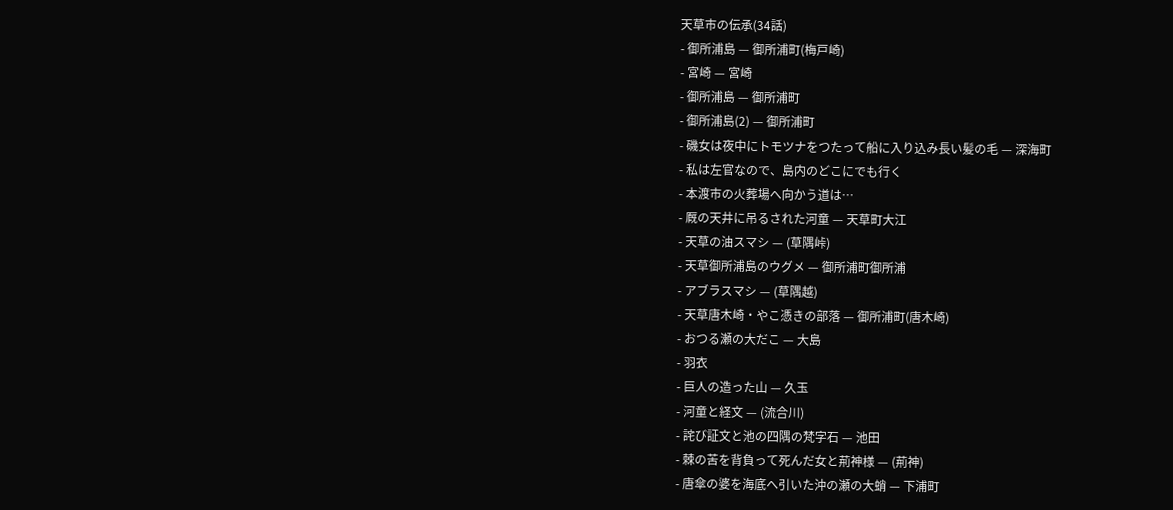天草市の伝承(34話)
- 御所浦島 — 御所浦町(梅戸崎)
- 宮崎 — 宮崎
- 御所浦島 — 御所浦町
- 御所浦島(2) — 御所浦町
- 磯女は夜中にトモツナをつたって船に入り込み長い髪の毛 — 深海町
- 私は左官なので、島内のどこにでも行く
- 本渡市の火葬場へ向かう道は…
- 厩の天井に吊るされた河童 — 天草町大江
- 天草の油スマシ — (草隅峠)
- 天草御所浦島のウグメ — 御所浦町御所浦
- アブラスマシ — (草隅越)
- 天草唐木崎・やこ憑きの部落 — 御所浦町(唐木崎)
- おつる瀬の大だこ — 大島
- 羽衣
- 巨人の造った山 — 久玉
- 河童と経文 — (流合川)
- 詫び証文と池の四隅の梵字石 — 池田
- 棘の苦を背負って死んだ女と荊神様 — (荊神)
- 唐傘の婆を海底へ引いた沖の瀬の大蛸 — 下浦町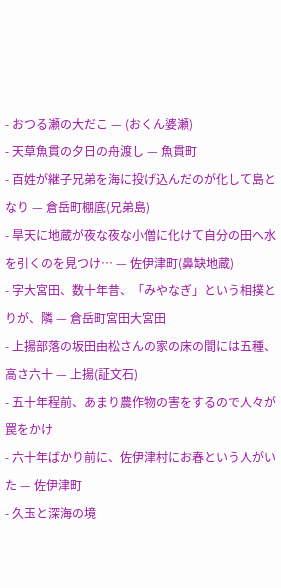- おつる瀬の大だこ — (おくん婆瀬)
- 天草魚貫の夕日の舟渡し — 魚貫町
- 百姓が継子兄弟を海に投げ込んだのが化して島となり — 倉岳町棚底(兄弟島)
- 旱天に地蔵が夜な夜な小僧に化けて自分の田へ水を引くのを見つけ… — 佐伊津町(鼻缺地蔵)
- 字大宮田、数十年昔、「みやなぎ」という相撲とりが、隣 — 倉岳町宮田大宮田
- 上揚部落の坂田由松さんの家の床の間には五種、高さ六十 — 上揚(証文石)
- 五十年程前、あまり農作物の害をするので人々が罠をかけ
- 六十年ばかり前に、佐伊津村にお春という人がいた — 佐伊津町
- 久玉と深海の境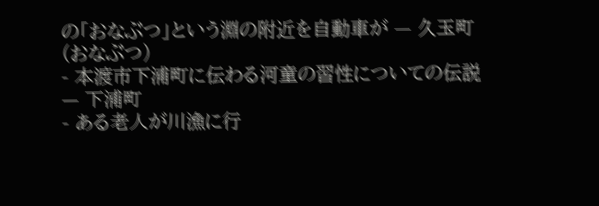の「おなぶつ」という淵の附近を自動車が — 久玉町(おなぶつ)
- 本渡市下浦町に伝わる河童の習性についての伝説 — 下浦町
- ある老人が川漁に行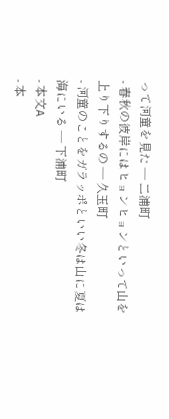って河童を見た — 二浦町
- 春秋の彼岸にはヒョンヒョンといって山を上り下りするの — 久玉町
- 河童のことをガラッポといい冬は山に夏は海にいる — 下浦町
- 本文A
- 本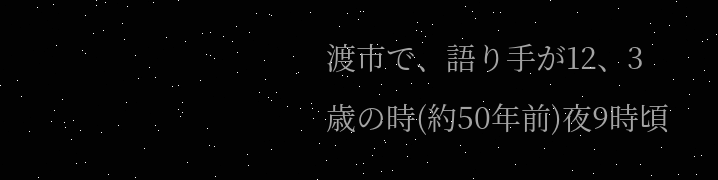渡市で、語り手が12、3歳の時(約50年前)夜9時頃